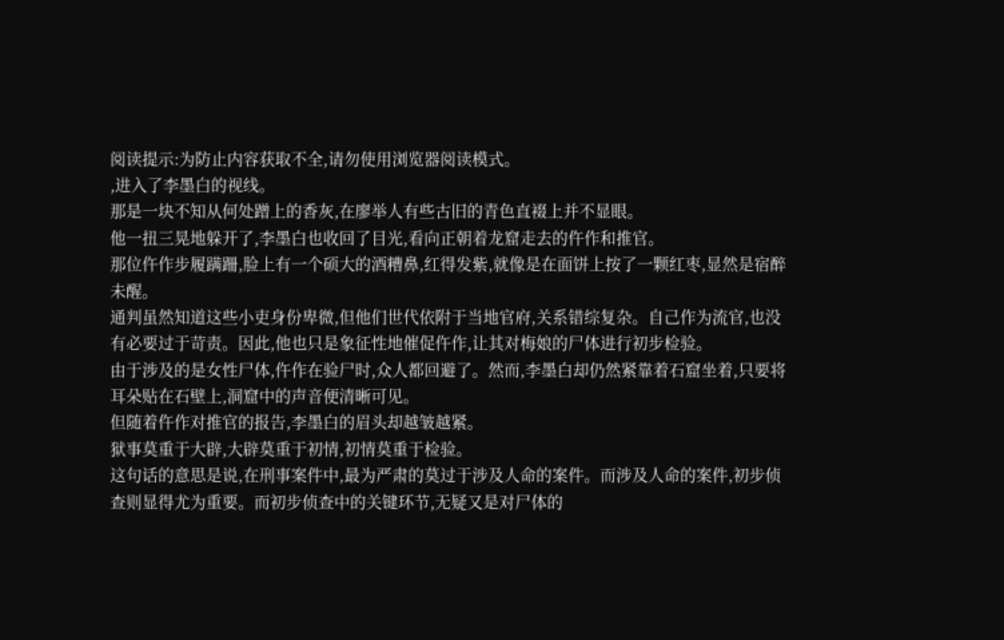阅读提示:为防止内容获取不全,请勿使用浏览器阅读模式。
,进入了李墨白的视线。
那是一块不知从何处蹭上的香灰,在廖举人有些古旧的青色直裰上并不显眼。
他一扭三晃地躲开了,李墨白也收回了目光,看向正朝着龙窟走去的仵作和推官。
那位仵作步履蹒跚,脸上有一个硕大的酒糟鼻,红得发紫,就像是在面饼上按了一颗红枣,显然是宿醉未醒。
通判虽然知道这些小吏身份卑微,但他们世代依附于当地官府,关系错综复杂。自己作为流官,也没有必要过于苛责。因此,他也只是象征性地催促仵作,让其对梅娘的尸体进行初步检验。
由于涉及的是女性尸体,仵作在验尸时,众人都回避了。然而,李墨白却仍然紧靠着石窟坐着,只要将耳朵贴在石壁上,洞窟中的声音便清晰可见。
但随着仵作对推官的报告,李墨白的眉头却越皱越紧。
狱事莫重于大辟,大辟莫重于初情,初情莫重于检验。
这句话的意思是说,在刑事案件中,最为严肃的莫过于涉及人命的案件。而涉及人命的案件,初步侦查则显得尤为重要。而初步侦查中的关键环节,无疑又是对尸体的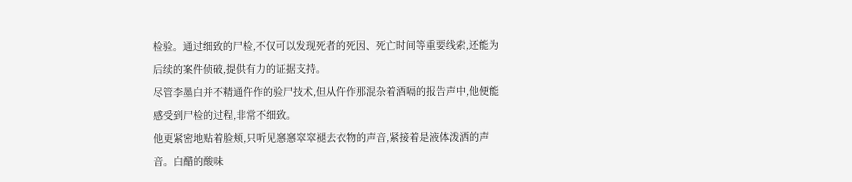检验。通过细致的尸检,不仅可以发现死者的死因、死亡时间等重要线索,还能为后续的案件侦破,提供有力的证据支持。
尽管李墨白并不精通仵作的验尸技术,但从仵作那混杂着酒嗝的报告声中,他便能感受到尸检的过程,非常不细致。
他更紧密地贴着脸颊,只听见窸窸窣窣褪去衣物的声音,紧接着是液体泼洒的声音。白醋的酸味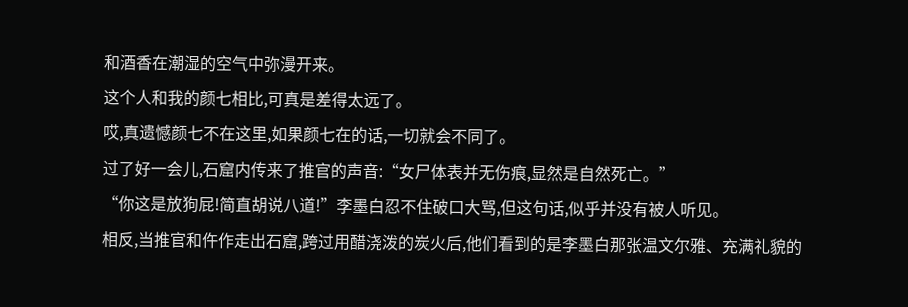和酒香在潮湿的空气中弥漫开来。
这个人和我的颜七相比,可真是差得太远了。
哎,真遗憾颜七不在这里,如果颜七在的话,一切就会不同了。
过了好一会儿,石窟内传来了推官的声音:“女尸体表并无伤痕,显然是自然死亡。”
“你这是放狗屁!简直胡说八道!”李墨白忍不住破口大骂,但这句话,似乎并没有被人听见。
相反,当推官和仵作走出石窟,跨过用醋浇泼的炭火后,他们看到的是李墨白那张温文尔雅、充满礼貌的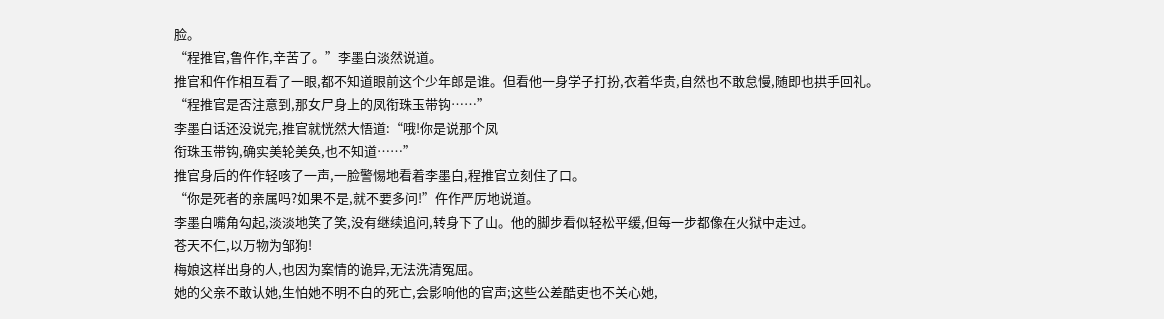脸。
“程推官,鲁仵作,辛苦了。”李墨白淡然说道。
推官和仵作相互看了一眼,都不知道眼前这个少年郎是谁。但看他一身学子打扮,衣着华贵,自然也不敢怠慢,随即也拱手回礼。
“程推官是否注意到,那女尸身上的凤衔珠玉带钩……”
李墨白话还没说完,推官就恍然大悟道:“哦!你是说那个凤
衔珠玉带钩,确实美轮美奂,也不知道……”
推官身后的仵作轻咳了一声,一脸警惕地看着李墨白,程推官立刻住了口。
“你是死者的亲属吗?如果不是,就不要多问!”仵作严厉地说道。
李墨白嘴角勾起,淡淡地笑了笑,没有继续追问,转身下了山。他的脚步看似轻松平缓,但每一步都像在火狱中走过。
苍天不仁,以万物为邹狗!
梅娘这样出身的人,也因为案情的诡异,无法洗清冤屈。
她的父亲不敢认她,生怕她不明不白的死亡,会影响他的官声;这些公差酷吏也不关心她,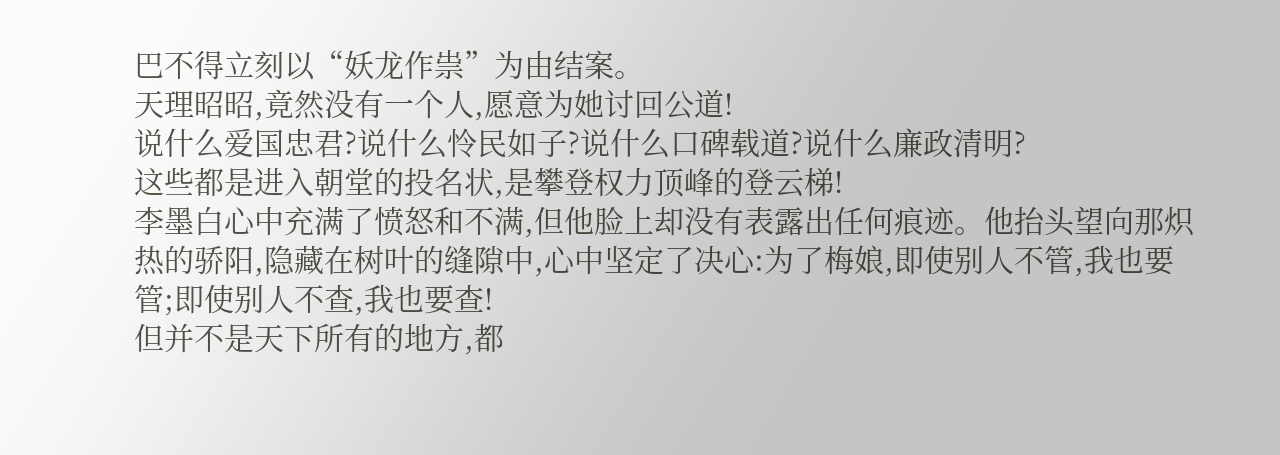巴不得立刻以“妖龙作祟”为由结案。
天理昭昭,竟然没有一个人,愿意为她讨回公道!
说什么爱国忠君?说什么怜民如子?说什么口碑载道?说什么廉政清明?
这些都是进入朝堂的投名状,是攀登权力顶峰的登云梯!
李墨白心中充满了愤怒和不满,但他脸上却没有表露出任何痕迹。他抬头望向那炽热的骄阳,隐藏在树叶的缝隙中,心中坚定了决心:为了梅娘,即使别人不管,我也要管;即使别人不查,我也要查!
但并不是天下所有的地方,都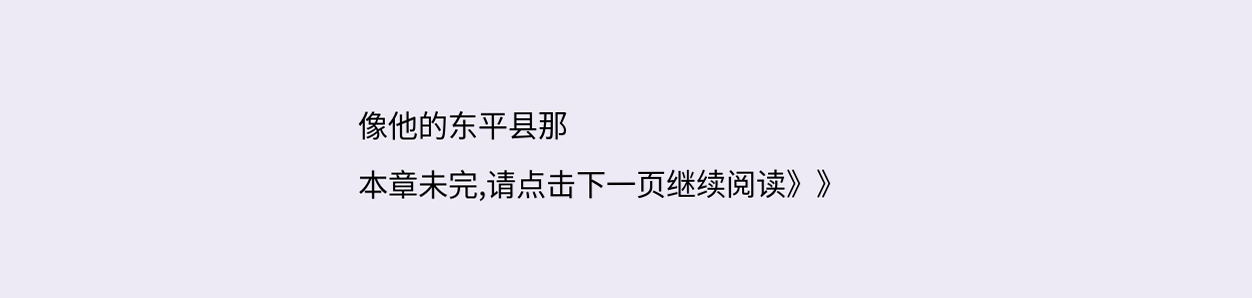像他的东平县那
本章未完,请点击下一页继续阅读》》